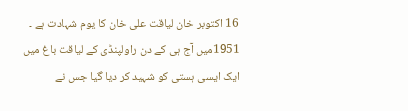16 اکتوبر خان لیاقت علی خان کا یوم شہادت ہے ۔ 1951میں آج ہی کے دن راولپنڈی کے لیاقت باغ میں ایک ایسی ہستی کو شہید کر دیا گیا جس نے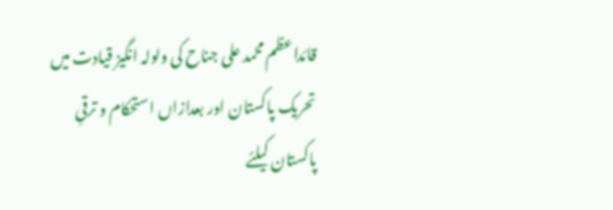قائداعظم محمد علی جناح کی ولولہ انگیز قیادت میں تحریک پاکستان اور بعدازاں استحکام و ترقیِ پاکستان کیلئے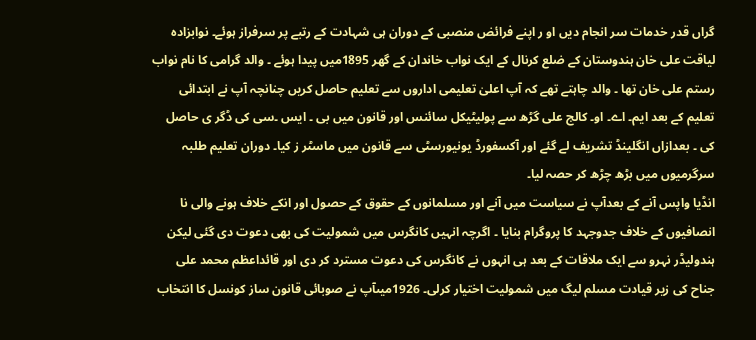گراں قدر خدمات سر انجام دیں او ر اپنے فرائض منصبی کے دوران ہی شہادت کے رتبے پر سرفراز ہوئے۔ نوابزادہ لیاقت علی خان ہندوستان کے ضلع کرنال کے ایک نواب خاندان کے گھر 1895میں پیدا ہوئے ۔ والد گرامی کا نام نواب رستم علی خان تھا ۔ والد چاہتے تھے کہ آپ اعلیٰ تعلیمی اداروں سے تعلیم حاصل کریں چنانچہ آپ نے ابتدائی تعلیم کے بعد ایم۔ اے۔ او۔ کالج علی گڑھ سے پولیٹیکل سائنس اور قانون میں بی ۔ ایس ۔سی کی ڈگر ی حاصل کی ۔ بعدازاں انگلینڈ تشریف لے گئے اور آکسفورڈ یونیورسٹی سے قانون میں ماسٹر ز کیا۔ دوران تعلیم طلبہ سرگرمیوں میں بڑھ چڑھ کر حصہ لیا۔
انڈیا واپس آنے کے بعدآپ نے سیاست میں آنے اور مسلمانوں کے حقوق کے حصول اور انکے خلاف ہونے والی نا انصافیوں کے خلاف جدوجہد کا پروگرام بنایا ۔ اگرچہ انہیں کانگرس میں شمولیت کی بھی دعوت دی گئی لیکن ہندولیڈر نہرو سے ایک ملاقات کے بعد ہی انہوں نے کانگرس کی دعوت مسترد کر دی اور قائداعظم محمد علی جناح کی زیر قیادت مسلم لیگ میں شمولیت اختیار کرلی۔ 1926میںآپ نے صوبائی قانون ساز کونسل کا انتخاب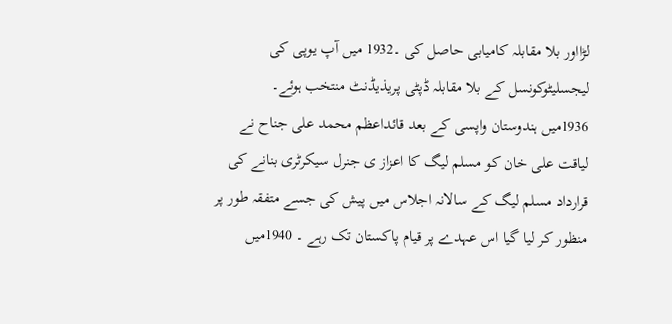لڑااور بلا مقابلہ کامیابی حاصل کی ۔1932 میں آپ یوپی کی لیجسلیٹوکونسل کے بلا مقابلہ ڈپٹی پریذیڈنٹ منتخب ہوئے۔
1936میں ہندوستان واپسی کے بعد قائداعظم محمد علی جناح نے لیاقت علی خان کو مسلم لیگ کا اعزاز ی جنرل سیکرٹری بنانے کی قرارداد مسلم لیگ کے سالانہ اجلاس میں پیش کی جسے متفقہ طور پر منظور کر لیا گیا اس عہدے پر قیام پاکستان تک رہے ۔ 1940میں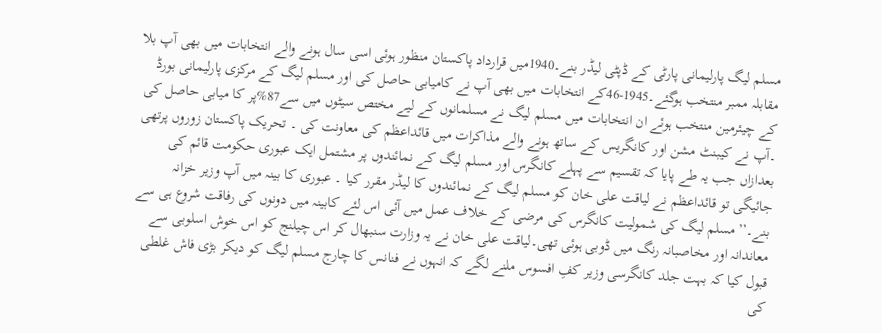مسلم لیگ پارلیمانی پارٹی کے ڈپٹی لیڈر بنے۔1940میں قرارداد پاکستان منظور ہوئی اسی سال ہونے والے انتخابات میں بھی آپ بلا مقابلہ ممبر منتخب ہوگئے۔1945-46کے انتخابات میں بھی آپ نے کامیابی حاصل کی اور مسلم لیگ کے مرکزی پارلیمانی بورڈ کے چیئرمین منتخب ہوئے ان انتخابات میں مسلم لیگ نے مسلمانوں کے لیے مختص سیٹوں میں سے87%پر کا میابی حاصل کی ۔آپ نے کیبنٹ مشن اور کانگریس کے ساتھ ہونے والے مذاکرات میں قائداعظم کی معاونت کی ۔ تحریک پاکستان زوروں پرتھی بعدازاں جب یہ طے پایا کہ تقسیم سے پہلے کانگرس اور مسلم لیگ کے نمائندوں پر مشتمل ایک عبوری حکومت قائم کی جائیگی تو قائداعظم نے لیاقت علی خان کو مسلم لیگ کے نمائندوں کا لیڈر مقرر کیا ۔ عبوری کا بینہ میں آپ وزیر خزانہ بنے۔’’مسلم لیگ کی شمولیت کانگرس کی مرضی کے خلاف عمل میں آئی اس لئے کابینہ میں دونوں کی رفاقت شروع ہی سے معاندانہ اور مخاصبانہ رنگ میں ڈوبی ہوئی تھی۔لیاقت علی خان نے یہ وزارت سنبھال کر اس چیلنج کو اس خوش اسلوبی سے قبول کیا کہ بہت جلد کانگرسی وزیر کفِ افسوس ملنے لگے کہ انہوں نے فنانس کا چارج مسلم لیگ کو دیکر بڑی فاش غلطی کی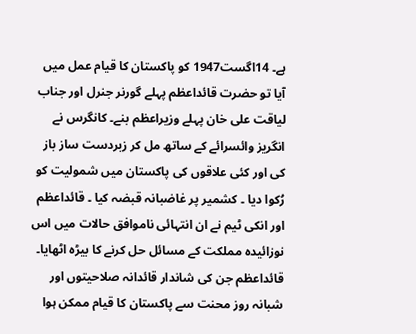ہے۔ 14اگست1947 کو پاکستان کا قیام عمل میں آیا تو حضرت قائداعظم پہلے گورنر جنرل اور جناب لیاقت علی خان پہلے وزیراعظم بنے۔ کانگرس نے انگریز وائسرائے کے ساتھ مل کر زبردست ساز باز کی اور کئی علاقوں کی پاکستان میں شمولیت کو رُکوا دیا ۔ کشمیر پر غاضبانہ قبضہ کیا ۔ قائداعظم اور انکی ٹیم نے ان انتہائی ناموافق حالات میں اس نوزائیدہ مملکت کے مسائل حل کرنے کا بیڑہ اٹھایا۔ قائداعظم جن کی شاندار قائدانہ صلاحیتوں اور شبانہ روز محنت سے پاکستان کا قیام ممکن ہوا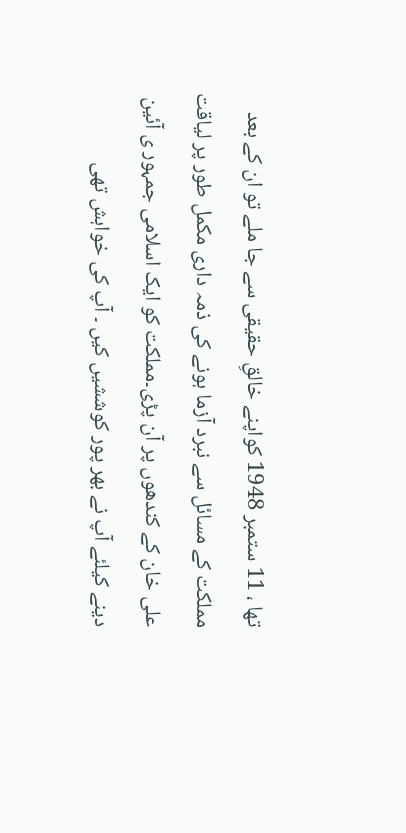تھا ، 11 ستمبر 1948 کواپنے خالقِ حقیقی سے جا ملے تو ان کے بعد مملکت کے مسائل سے نبرد آزما ہونے کی ذمہ داری مکمل طور پر لیاقت علی خان کے کندھوں پر آن پڑی۔مملکت کو ایک اسلامی جمہور ی آئین دینے کیلئے آپ نے بھر پور کوششیں کیں ۔ آپ کی خواہش تھی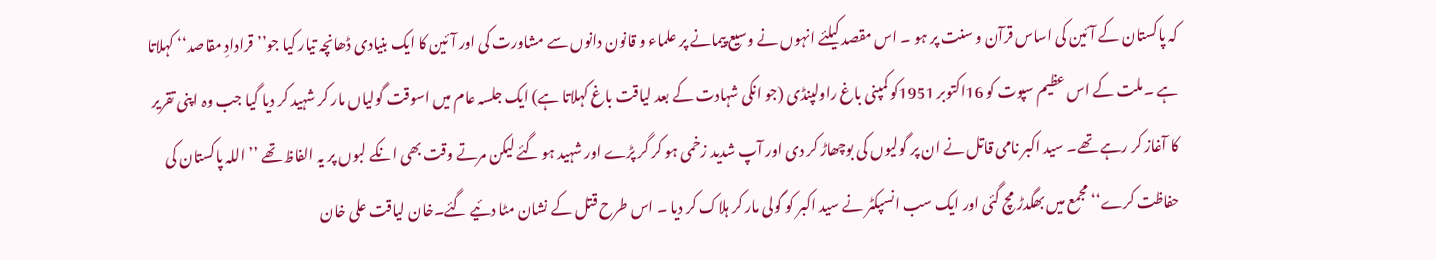کہ پاکستان کے آئین کی اساس قرآن و سنت پر ہو ۔ اس مقصد کیلئے انہوں نے وسیع پیمانے پر علماء و قانون دانوں سے مشاورت کی اور آئین کا ایک بنیادی ڈھانچہ تیار کیا جو’’قرادادِ مقاصد‘‘ کہلاتا ہے ۔ملت کے اس عظیم سپوت کو 16اکتوبر 1951کو کمپنی باغ راولپنڈی (جو انکی شہادت کے بعد لیاقت باغ کہلاتا ہے) ایک جلسہ عام میں اسوقت گولیاں مار کر شہید کر دیا گیا جب وہ اپنی تقریر کا آغاز کر رہے تھے۔ سید اکبر نامی قاتل نے ان پر گولیوں کی بوچھاڑ کر دی اور آپ شدید زخمی ہو کر گر پڑے اور شہید ہو گئے لیکن مرتے وقت بھی انکے لبوں پر یہ الفاظ تھے ’’ اللہ پاکستان کی حفاظت کرے‘‘ مجمع میں بھگدڑ مچ گئی اور ایک سب انسپکٹر نے سید اکبر کو گولی مار کر ہلاک کر دیا ۔ اس طرح قتل کے نشان مٹا دئیے گئے۔خان لیاقت علی خان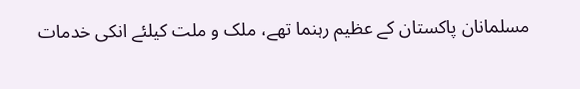مسلمانان پاکستان کے عظیم رہنما تھے، ملک و ملت کیلئے انکی خدمات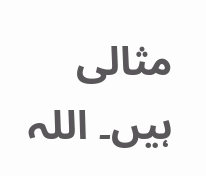مثالی ہیں۔ اللہ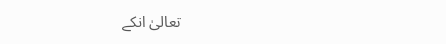تعالیٰ انکے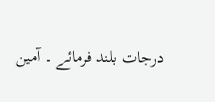درجات بلند فرمائے ۔ آمین